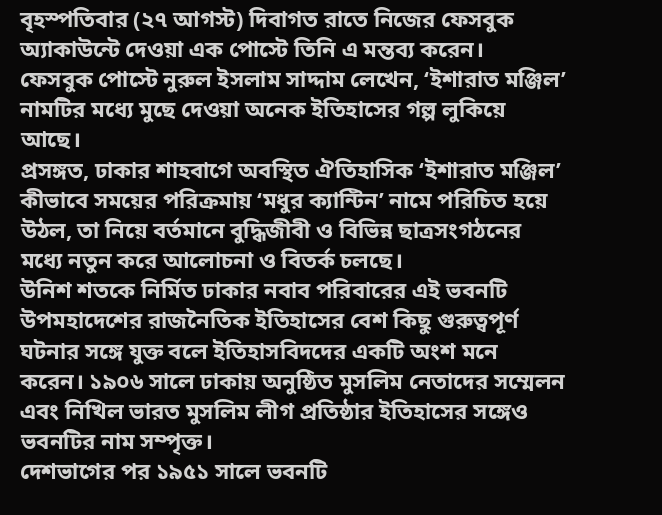বৃহস্পতিবার (২৭ আগস্ট) দিবাগত রাতে নিজের ফেসবুক অ্যাকাউন্টে দেওয়া এক পোস্টে তিনি এ মন্তব্য করেন।
ফেসবুক পোস্টে নুরুল ইসলাম সাদ্দাম লেখেন, ‘ইশারাত মঞ্জিল’ নামটির মধ্যে মুছে দেওয়া অনেক ইতিহাসের গল্প লুকিয়ে আছে।
প্রসঙ্গত, ঢাকার শাহবাগে অবস্থিত ঐতিহাসিক ‘ইশারাত মঞ্জিল’ কীভাবে সময়ের পরিক্রমায় ‘মধুর ক্যান্টিন’ নামে পরিচিত হয়ে উঠল, তা নিয়ে বর্তমানে বুদ্ধিজীবী ও বিভিন্ন ছাত্রসংগঠনের মধ্যে নতুন করে আলোচনা ও বিতর্ক চলছে।
উনিশ শতকে নির্মিত ঢাকার নবাব পরিবারের এই ভবনটি উপমহাদেশের রাজনৈতিক ইতিহাসের বেশ কিছু গুরুত্বপূর্ণ ঘটনার সঙ্গে যুক্ত বলে ইতিহাসবিদদের একটি অংশ মনে করেন। ১৯০৬ সালে ঢাকায় অনুষ্ঠিত মুসলিম নেতাদের সম্মেলন এবং নিখিল ভারত মুসলিম লীগ প্রতিষ্ঠার ইতিহাসের সঙ্গেও ভবনটির নাম সম্পৃক্ত।
দেশভাগের পর ১৯৫১ সালে ভবনটি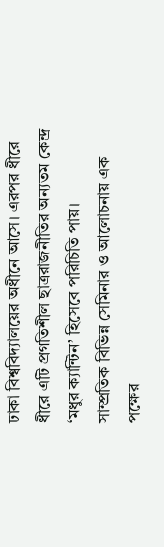ঢাকা বিশ্ববিদ্যালয়ের অধীনে আসে। এরপর ধীরে ধীরে এটি প্রগতিশীল ছাত্ররাজনীতির অন্যতম কেন্দ্র ‘মধুর ক্যান্টিন’ হিসেবে পরিচিতি পায়।
সাম্প্রতিক বিভিন্ন সেমিনার ও আলোচনায় এক পক্ষের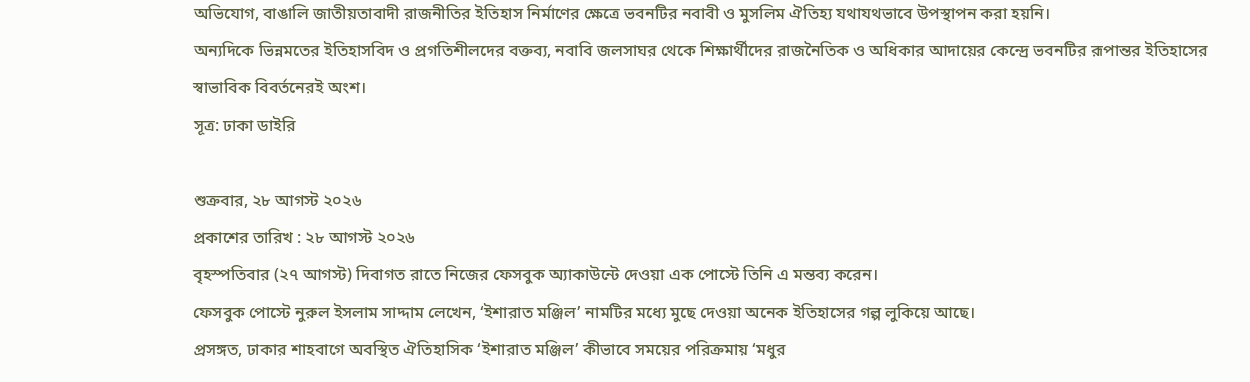অভিযোগ, বাঙালি জাতীয়তাবাদী রাজনীতির ইতিহাস নির্মাণের ক্ষেত্রে ভবনটির নবাবী ও মুসলিম ঐতিহ্য যথাযথভাবে উপস্থাপন করা হয়নি।
অন্যদিকে ভিন্নমতের ইতিহাসবিদ ও প্রগতিশীলদের বক্তব্য, নবাবি জলসাঘর থেকে শিক্ষার্থীদের রাজনৈতিক ও অধিকার আদায়ের কেন্দ্রে ভবনটির রূপান্তর ইতিহাসের স্বাভাবিক বিবর্তনেরই অংশ।
সূত্র: ঢাকা ডাইরি

শুক্রবার, ২৮ আগস্ট ২০২৬
প্রকাশের তারিখ : ২৮ আগস্ট ২০২৬
বৃহস্পতিবার (২৭ আগস্ট) দিবাগত রাতে নিজের ফেসবুক অ্যাকাউন্টে দেওয়া এক পোস্টে তিনি এ মন্তব্য করেন।
ফেসবুক পোস্টে নুরুল ইসলাম সাদ্দাম লেখেন, ‘ইশারাত মঞ্জিল’ নামটির মধ্যে মুছে দেওয়া অনেক ইতিহাসের গল্প লুকিয়ে আছে।
প্রসঙ্গত, ঢাকার শাহবাগে অবস্থিত ঐতিহাসিক ‘ইশারাত মঞ্জিল’ কীভাবে সময়ের পরিক্রমায় ‘মধুর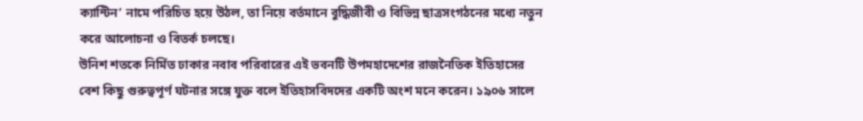ক্যান্টিন’ নামে পরিচিত হয়ে উঠল, তা নিয়ে বর্তমানে বুদ্ধিজীবী ও বিভিন্ন ছাত্রসংগঠনের মধ্যে নতুন করে আলোচনা ও বিতর্ক চলছে।
উনিশ শতকে নির্মিত ঢাকার নবাব পরিবারের এই ভবনটি উপমহাদেশের রাজনৈতিক ইতিহাসের বেশ কিছু গুরুত্বপূর্ণ ঘটনার সঙ্গে যুক্ত বলে ইতিহাসবিদদের একটি অংশ মনে করেন। ১৯০৬ সালে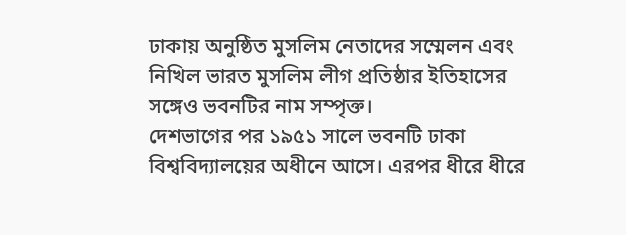ঢাকায় অনুষ্ঠিত মুসলিম নেতাদের সম্মেলন এবং নিখিল ভারত মুসলিম লীগ প্রতিষ্ঠার ইতিহাসের সঙ্গেও ভবনটির নাম সম্পৃক্ত।
দেশভাগের পর ১৯৫১ সালে ভবনটি ঢাকা বিশ্ববিদ্যালয়ের অধীনে আসে। এরপর ধীরে ধীরে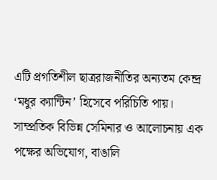এটি প্রগতিশীল ছাত্ররাজনীতির অন্যতম কেন্দ্র ‘মধুর ক্যান্টিন’ হিসেবে পরিচিতি পায়।
সাম্প্রতিক বিভিন্ন সেমিনার ও আলোচনায় এক পক্ষের অভিযোগ, বাঙালি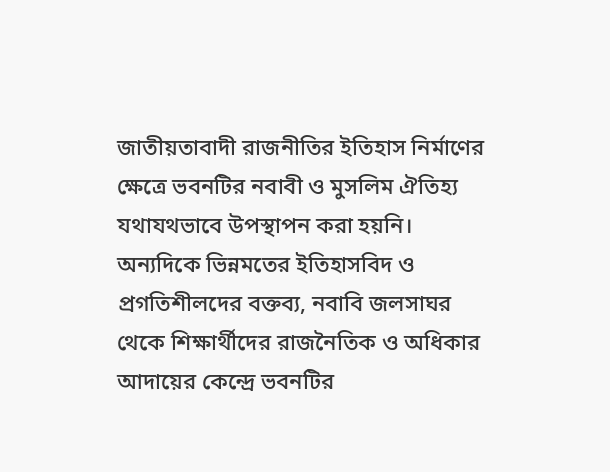জাতীয়তাবাদী রাজনীতির ইতিহাস নির্মাণের ক্ষেত্রে ভবনটির নবাবী ও মুসলিম ঐতিহ্য যথাযথভাবে উপস্থাপন করা হয়নি।
অন্যদিকে ভিন্নমতের ইতিহাসবিদ ও প্রগতিশীলদের বক্তব্য, নবাবি জলসাঘর থেকে শিক্ষার্থীদের রাজনৈতিক ও অধিকার আদায়ের কেন্দ্রে ভবনটির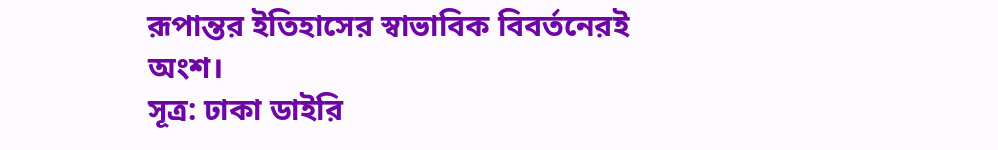রূপান্তর ইতিহাসের স্বাভাবিক বিবর্তনেরই অংশ।
সূত্র: ঢাকা ডাইরি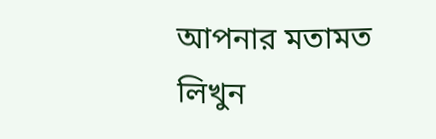আপনার মতামত লিখুন